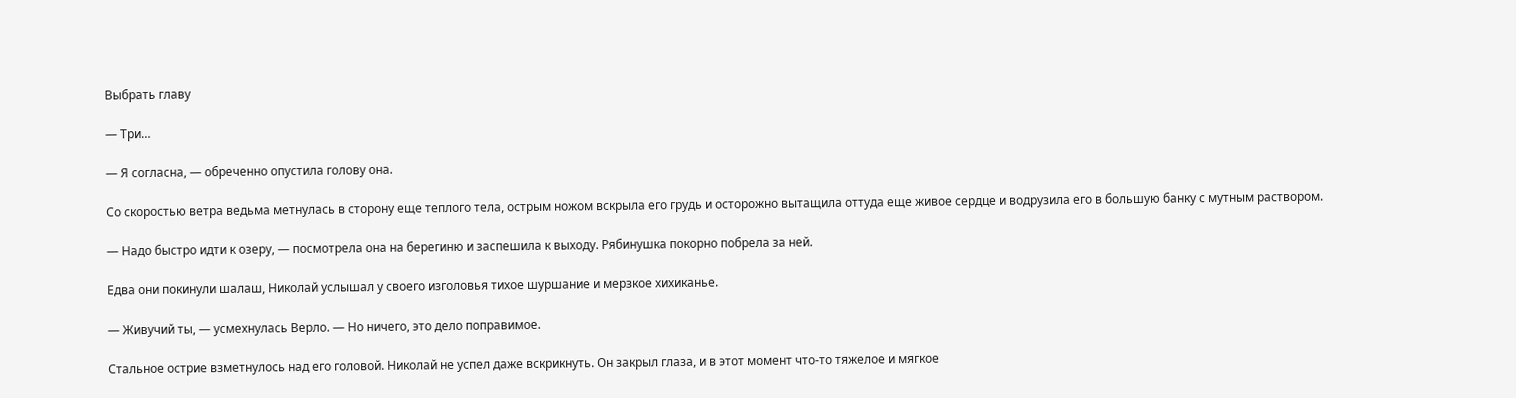Выбрать главу

— Три…

— Я согласна, — обреченно опустила голову она.

Со скоростью ветра ведьма метнулась в сторону еще теплого тела, острым ножом вскрыла его грудь и осторожно вытащила оттуда еще живое сердце и водрузила его в большую банку с мутным раствором.

— Надо быстро идти к озеру, — посмотрела она на берегиню и заспешила к выходу. Рябинушка покорно побрела за ней.

Едва они покинули шалаш, Николай услышал у своего изголовья тихое шуршание и мерзкое хихиканье.

— Живучий ты, — усмехнулась Верло. — Но ничего, это дело поправимое.

Стальное острие взметнулось над его головой. Николай не успел даже вскрикнуть. Он закрыл глаза, и в этот момент что-то тяжелое и мягкое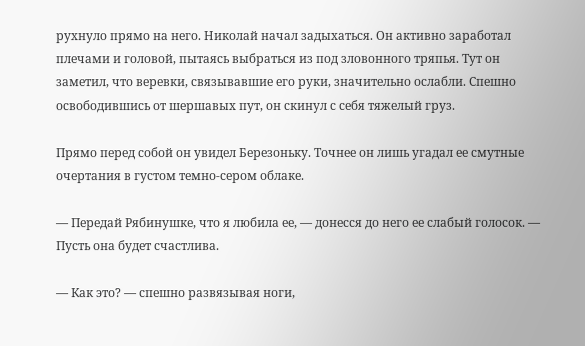рухнуло прямо на него. Николай начал задыхаться. Он активно заработал плечами и головой, пытаясь выбраться из под зловонного тряпья. Тут он заметил, что веревки, связывавшие его руки, значительно ослабли. Спешно освободившись от шершавых пут, он скинул с себя тяжелый груз.

Прямо перед собой он увидел Березоньку. Точнее он лишь угадал ее смутные очертания в густом темно-сером облаке.

— Передай Рябинушке, что я любила ее, — донесся до него ее слабый голосок. — Пусть она будет счастлива.

— Как это? — спешно развязывая ноги,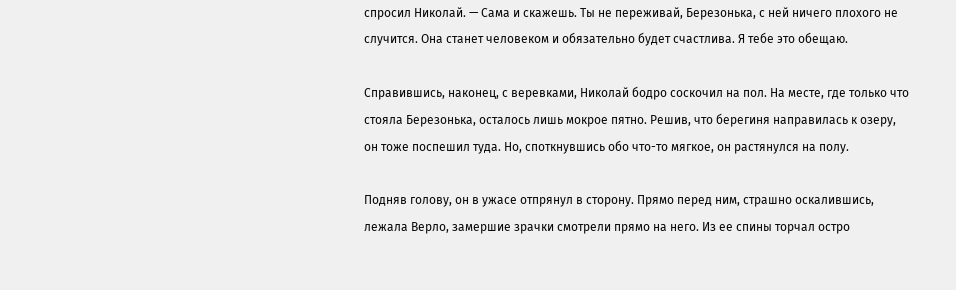спросил Николай. — Сама и скажешь. Ты не переживай, Березонька, с ней ничего плохого не случится. Она станет человеком и обязательно будет счастлива. Я тебе это обещаю.

Справившись, наконец, с веревками, Николай бодро соскочил на пол. На месте, где только что стояла Березонька, осталось лишь мокрое пятно. Решив, что берегиня направилась к озеру, он тоже поспешил туда. Но, споткнувшись обо что-то мягкое, он растянулся на полу.

Подняв голову, он в ужасе отпрянул в сторону. Прямо перед ним, страшно оскалившись, лежала Верло, замершие зрачки смотрели прямо на него. Из ее спины торчал остро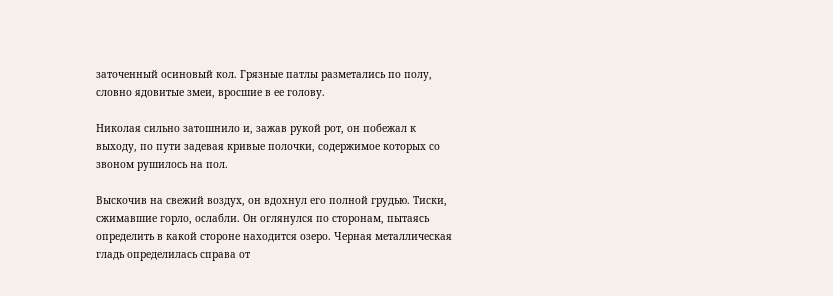заточенный осиновый кол. Грязные патлы разметались по полу, словно ядовитые змеи, вросшие в ее голову.

Николая сильно затошнило и, зажав рукой рот, он побежал к выходу, по пути задевая кривые полочки, содержимое которых со звоном рушилось на пол.

Выскочив на свежий воздух, он вдохнул его полной грудью. Тиски, сжимавшие горло, ослабли. Он оглянулся по сторонам, пытаясь определить в какой стороне находится озеро. Черная металлическая гладь определилась справа от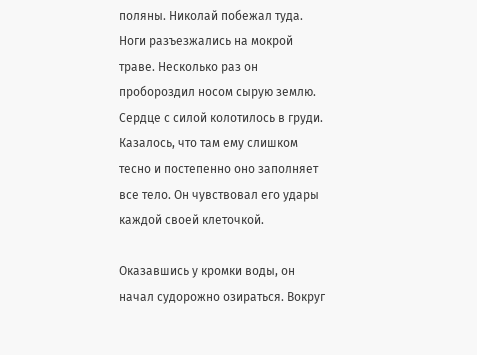поляны. Николай побежал туда. Ноги разъезжались на мокрой траве. Несколько раз он пробороздил носом сырую землю. Сердце с силой колотилось в груди. Казалось, что там ему слишком тесно и постепенно оно заполняет все тело. Он чувствовал его удары каждой своей клеточкой.

Оказавшись у кромки воды, он начал судорожно озираться. Вокруг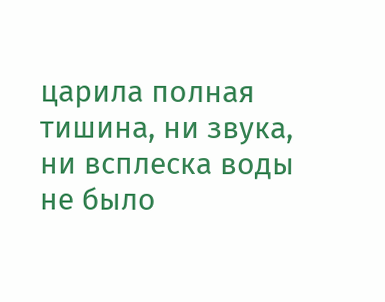царила полная тишина, ни звука, ни всплеска воды не было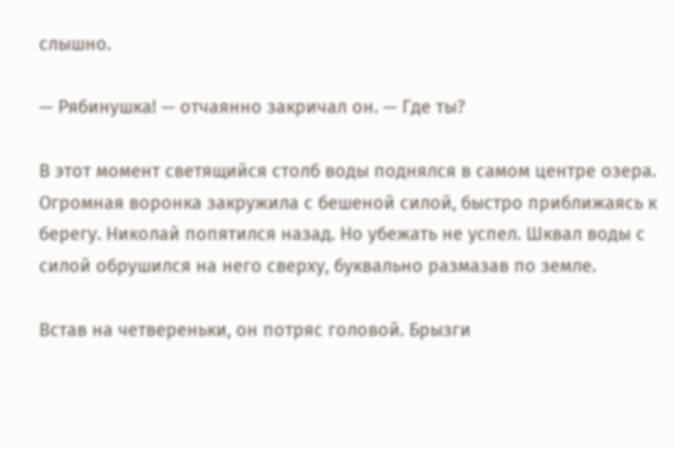слышно.

— Рябинушка! — отчаянно закричал он. — Где ты?

В этот момент светящийся столб воды поднялся в самом центре озера. Огромная воронка закружила с бешеной силой, быстро приближаясь к берегу. Николай попятился назад. Но убежать не успел. Шквал воды с силой обрушился на него сверху, буквально размазав по земле.

Встав на четвереньки, он потряс головой. Брызги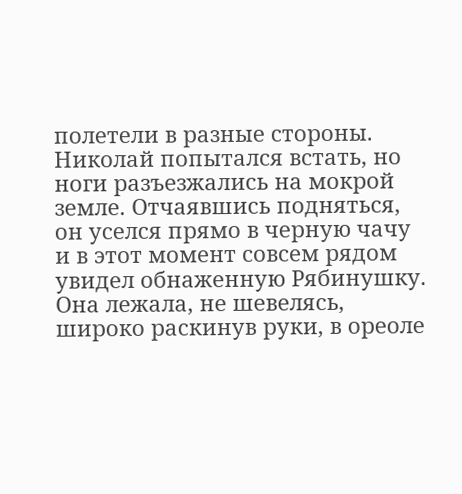полетели в разные стороны. Николай попытался встать, но ноги разъезжались на мокрой земле. Отчаявшись подняться, он уселся прямо в черную чачу и в этот момент совсем рядом увидел обнаженную Рябинушку. Она лежала, не шевелясь, широко раскинув руки, в ореоле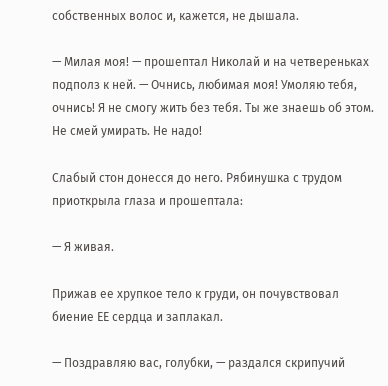собственных волос и, кажется, не дышала.

— Милая моя! — прошептал Николай и на четвереньках подполз к ней. — Очнись, любимая моя! Умоляю тебя, очнись! Я не смогу жить без тебя. Ты же знаешь об этом. Не смей умирать. Не надо!

Слабый стон донесся до него. Рябинушка с трудом приоткрыла глаза и прошептала:

— Я живая.

Прижав ее хрупкое тело к груди, он почувствовал биение ЕЕ сердца и заплакал.

— Поздравляю вас, голубки, — раздался скрипучий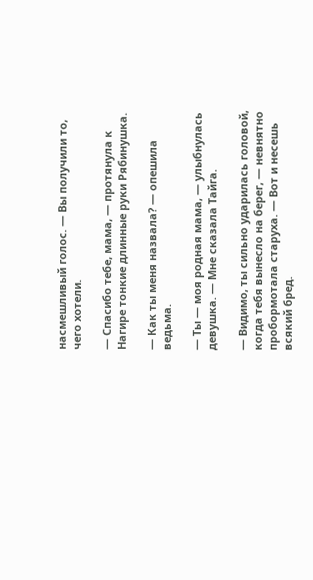насмешливый голос. — Вы получили то, чего хотели.

— Спасибо тебе, мама, — протянула к Нагире тонкие длинные руки Рябинушка.

— Как ты меня назвала? — опешила ведьма.

— Ты — моя родная мама, — улыбнулась девушка. — Мне сказала Тайга.

— Видимо, ты сильно ударилась головой, когда тебя вынесло на берег, — невнятно пробормотала старуха. — Вот и несешь всякий бред.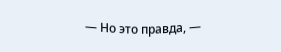— Но это правда, —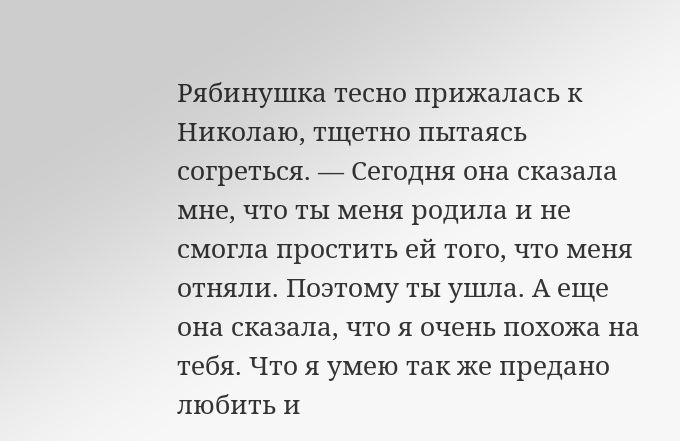Рябинушка тесно прижалась к Николаю, тщетно пытаясь согреться. — Сегодня она сказала мне, что ты меня родила и не смогла простить ей того, что меня отняли. Поэтому ты ушла. А еще она сказала, что я очень похожа на тебя. Что я умею так же предано любить и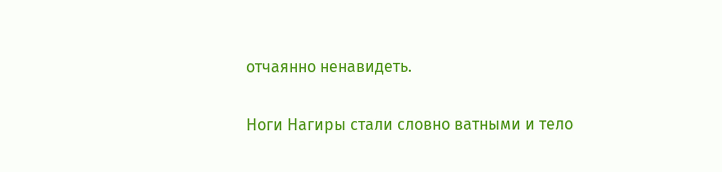отчаянно ненавидеть.

Ноги Нагиры стали словно ватными и тело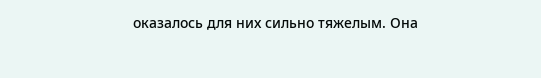оказалось для них сильно тяжелым. Она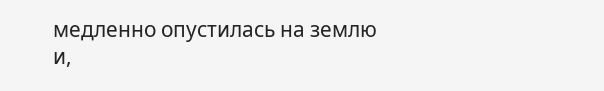медленно опустилась на землю и,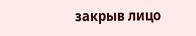закрыв лицо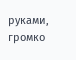руками, громко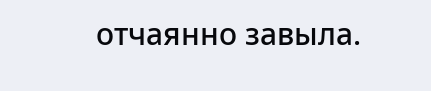отчаянно завыла.